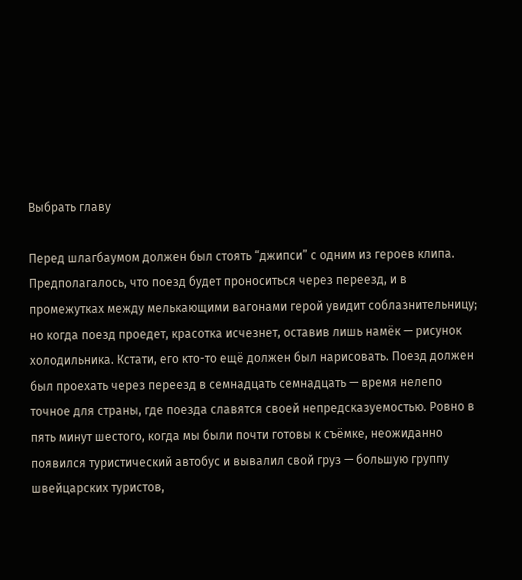Выбрать главу

Перед шлагбаумом должен был стоять “джипси” с одним из героев клипа. Предполагалось, что поезд будет проноситься через переезд, и в промежутках между мелькающими вагонами герой увидит соблазнительницу; но когда поезд проедет, красотка исчезнет, оставив лишь намёк — рисунок холодильника. Кстати, его кто-то ещё должен был нарисовать. Поезд должен был проехать через переезд в семнадцать семнадцать — время нелепо точное для страны, где поезда славятся своей непредсказуемостью. Ровно в пять минут шестого, когда мы были почти готовы к съёмке, неожиданно появился туристический автобус и вывалил свой груз — большую группу швейцарских туристов,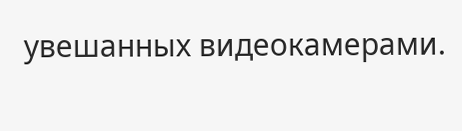увешанных видеокамерами.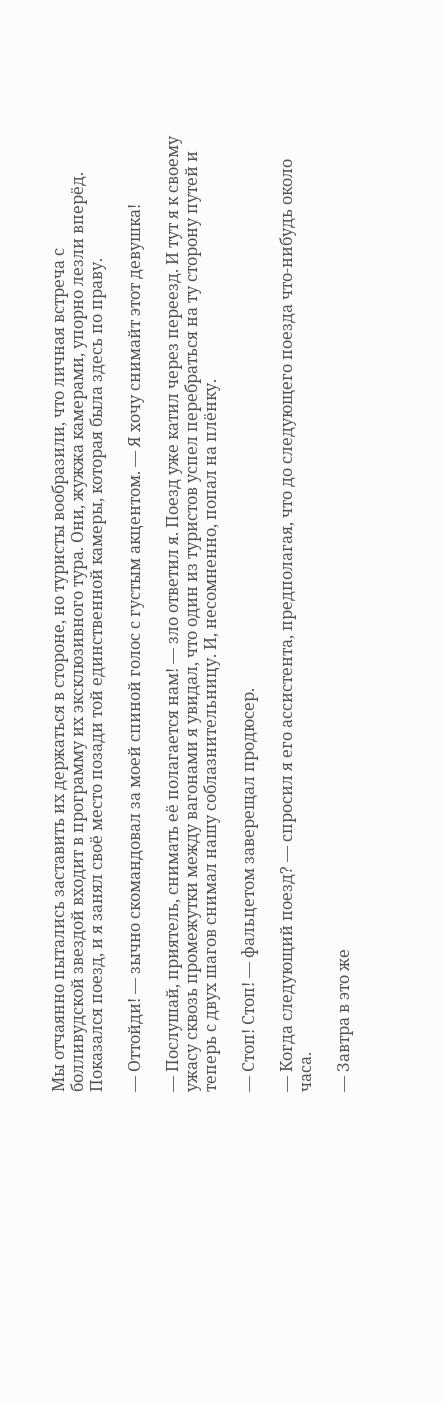Мы отчаянно пытались заставить их держаться в стороне, но туристы вообразили, что личная встреча с болливудской звездой входит в программу их эксклюзивного тура. Они, жужжа камерами, упорно лезли вперёд. Показался поезд, и я занял своё место позади той единственной камеры, которая была здесь по праву.

— Оттойди! — зычно скомандовал за моей спиной голос с густым акцентом. — Я хочу снимайт этот девушка!

— Послушай, приятель, снимать её полагается нам! — зло ответил я. Поезд уже катил через переезд. И тут я к своему ужасу сквозь промежутки между вагонами я увидал, что один из туристов успел перебраться на ту сторону путей и теперь с двух шагов снимал нашу соблазнительницу. И, несомненно, попал на плёнку.

— Стоп! Стоп! — фальцетом заверещал продюсер.

— Когда следующий поезд? — спросил я его ассистента, предполагая, что до следующего поезда что-нибудь около часа.

— Завтра в это же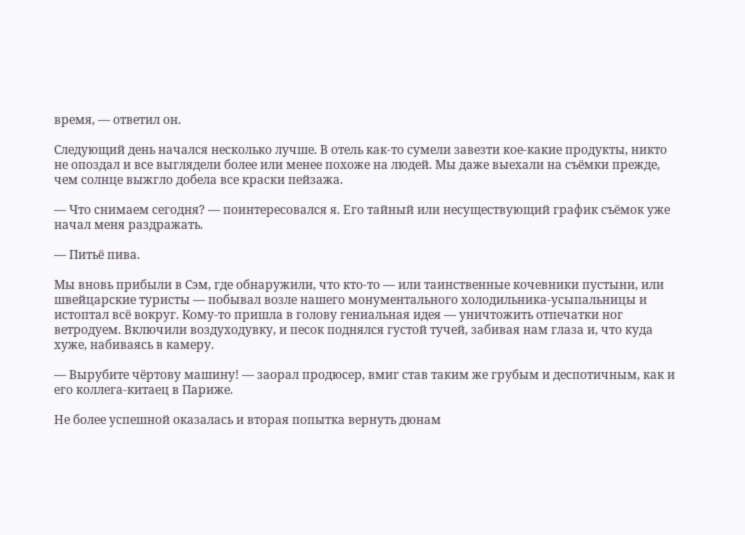время, — ответил он.

Следующий день начался несколько лучше. В отель как-то сумели завезти кое-какие продукты, никто не опоздал и все выглядели более или менее похоже на людей. Мы даже выехали на съёмки прежде, чем солнце выжгло добела все краски пейзажа.

— Что снимаем сегодня? — поинтересовался я. Его тайный или несуществующий график съёмок уже начал меня раздражать.

— Питьё пива.

Мы вновь прибыли в Сэм, где обнаружили, что кто-то — или таинственные кочевники пустыни, или швейцарские туристы — побывал возле нашего монументального холодильника-усыпальницы и истоптал всё вокруг. Кому-то пришла в голову гениальная идея — уничтожить отпечатки ног ветродуем. Включили воздуходувку, и песок поднялся густой тучей, забивая нам глаза и, что куда хуже, набиваясь в камеру.

— Вырубите чёртову машину! — заорал продюсер, вмиг став таким же грубым и деспотичным, как и его коллега-китаец в Париже.

Не более успешной оказалась и вторая попытка вернуть дюнам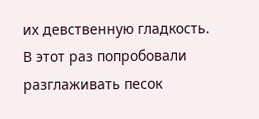их девственную гладкость. В этот раз попробовали разглаживать песок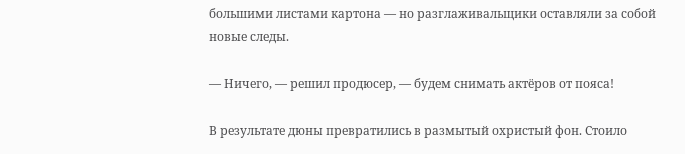большими листами картона — но разглаживальщики оставляли за собой новые следы.

— Ничего, — решил продюсер, — будем снимать актёров от пояса!

В результате дюны превратились в размытый охристый фон. Стоило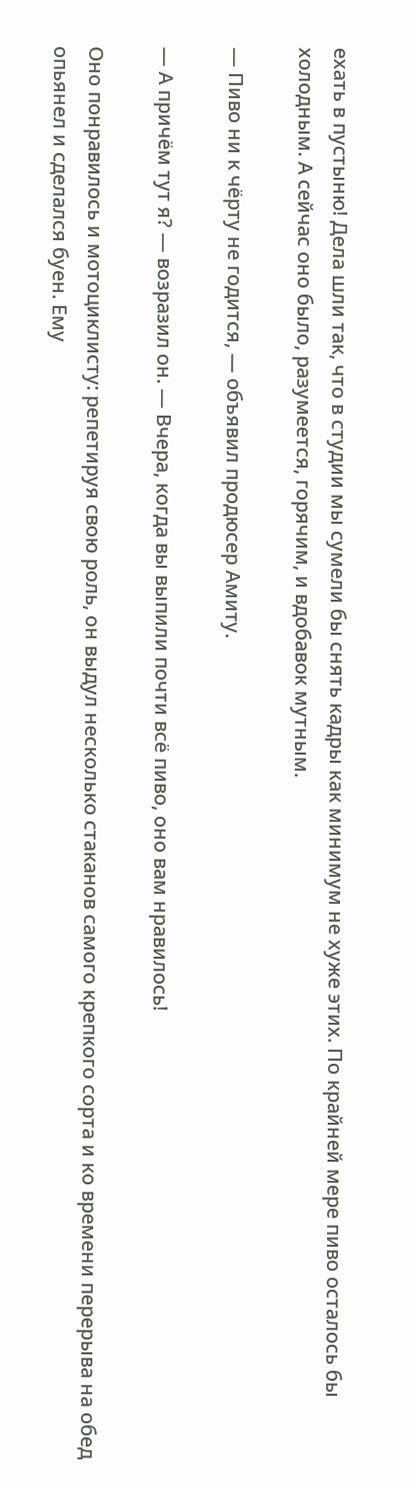ехать в пустыню! Дела шли так, что в студии мы сумели бы снять кадры как минимум не хуже этих. По крайней мере пиво осталось бы холодным. А сейчас оно было, разумеется, горячим, и вдобавок мутным.

— Пиво ни к чёрту не годится, — объявил продюсер Амиту.

— А причём тут я? — возразил он. — Вчера, когда вы выпили почти всё пиво, оно вам нравилось!

Оно понравилось и мотоциклисту: репетируя свою роль, он выдул несколько стаканов самого крепкого сорта и ко времени перерыва на обед опьянел и сделался буен. Ему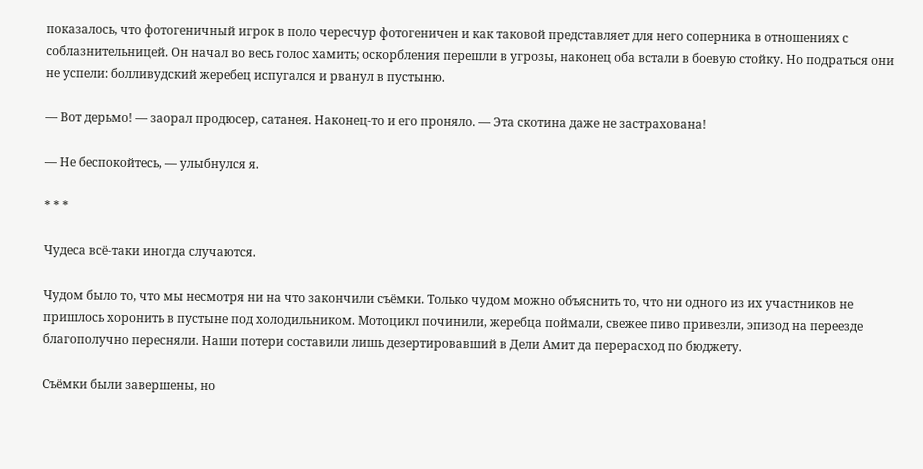показалось, что фотогеничный игрок в поло чересчур фотогеничен и как таковой представляет для него соперника в отношениях с соблазнительницей. Он начал во весь голос хамить; оскорбления перешли в угрозы, наконец оба встали в боевую стойку. Но подраться они не успели: болливудский жеребец испугался и рванул в пустыню.

— Вот дерьмо! — заорал продюсер, сатанея. Наконец-то и его проняло. — Эта скотина даже не застрахована!

— Не беспокойтесь, — улыбнулся я.

* * *

Чудеса всё-таки иногда случаются.

Чудом было то, что мы несмотря ни на что закончили съёмки. Только чудом можно объяснить то, что ни одного из их участников не пришлось хоронить в пустыне под холодильником. Мотоцикл починили, жеребца поймали, свежее пиво привезли, эпизод на переезде благополучно пересняли. Наши потери составили лишь дезертировавший в Дели Амит да перерасход по бюджету.

Съёмки были завершены, но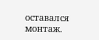оставался монтаж.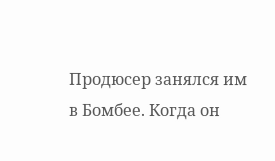Продюсер занялся им в Бомбее. Когда он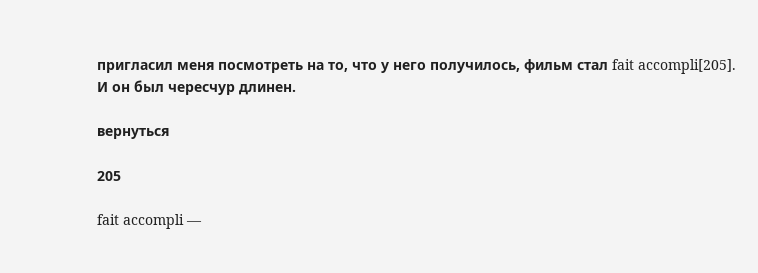пригласил меня посмотреть на то, что у него получилось, фильм стал fait accompli[205]. И он был чересчур длинен.

вернуться

205

fait accompli —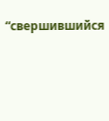“свершившийся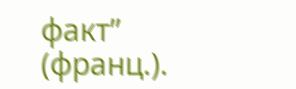факт” (франц.).